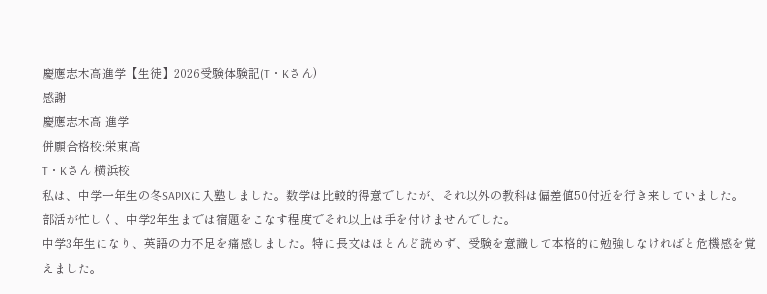慶應志木高進学【生徒】2026受験体験記(T・Kさん)
感謝
慶應志木高 進学
併願合格校:栄東高
T・Kさん 横浜校
私は、中学一年生の冬SAPIXに入塾しました。数学は比較的得意でしたが、それ以外の教科は偏差値50付近を行き来していました。
部活が忙しく、中学2年生までは宿題をこなす程度でそれ以上は手を付けませんでした。
中学3年生になり、英語の力不足を痛感しました。特に長文はほとんど読めず、受験を意識して本格的に勉強しなければと危機感を覚えました。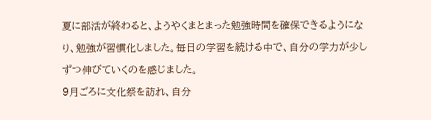夏に部活が終わると、ようやくまとまった勉強時間を確保できるようになり、勉強が習慣化しました。毎日の学習を続ける中で、自分の学力が少しずつ伸びていくのを感じました。
9月ごろに文化祭を訪れ、自分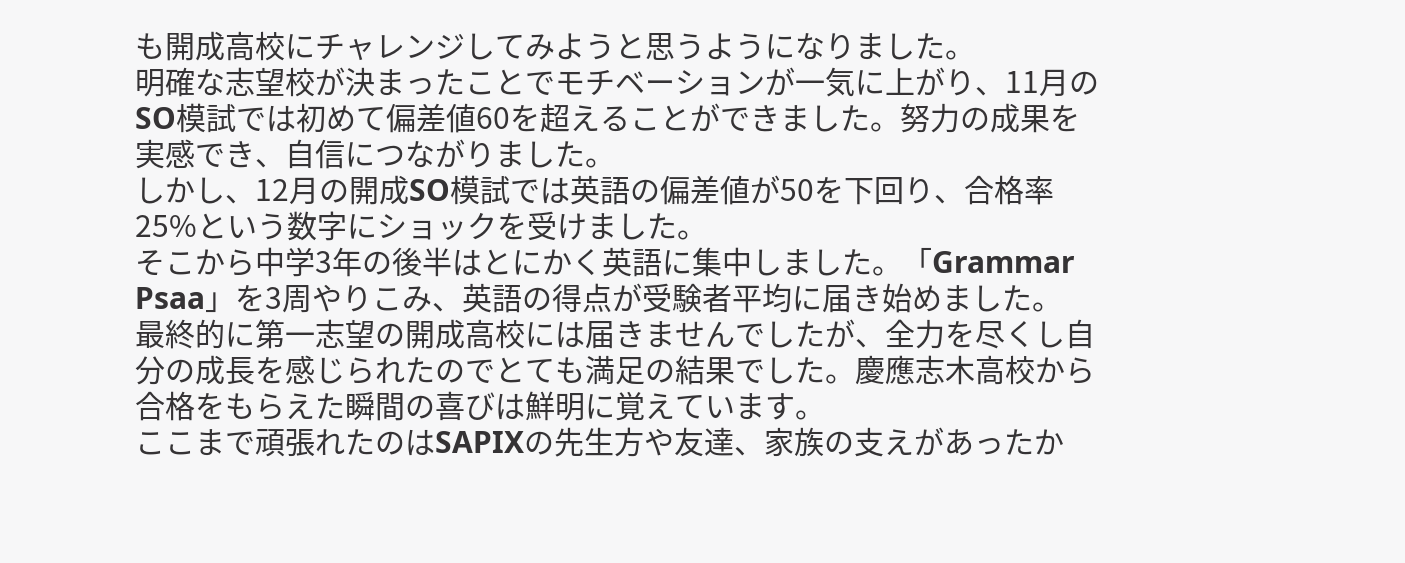も開成高校にチャレンジしてみようと思うようになりました。
明確な志望校が決まったことでモチベーションが一気に上がり、11月のSO模試では初めて偏差値60を超えることができました。努力の成果を実感でき、自信につながりました。
しかし、12月の開成SO模試では英語の偏差値が50を下回り、合格率25%という数字にショックを受けました。
そこから中学3年の後半はとにかく英語に集中しました。「Grammar Psaa」を3周やりこみ、英語の得点が受験者平均に届き始めました。
最終的に第一志望の開成高校には届きませんでしたが、全力を尽くし自分の成長を感じられたのでとても満足の結果でした。慶應志木高校から合格をもらえた瞬間の喜びは鮮明に覚えています。
ここまで頑張れたのはSAPIXの先生方や友達、家族の支えがあったか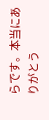らです。本当にありがとう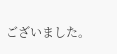ございました。